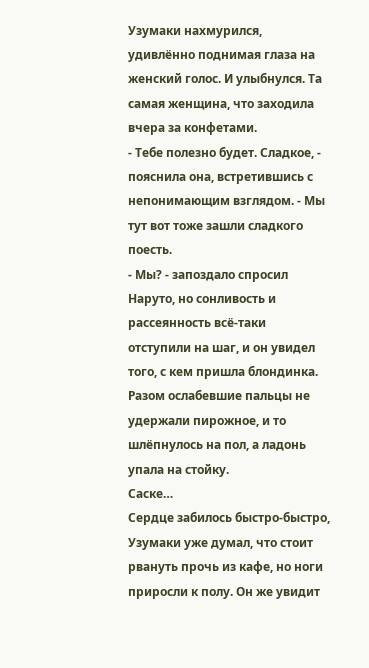Узумаки нахмурился, удивлённо поднимая глаза на женский голос. И улыбнулся. Та самая женщина, что заходила вчера за конфетами.
- Тебе полезно будет. Сладкое, - пояснила она, встретившись с непонимающим взглядом. - Мы тут вот тоже зашли сладкого поесть.
- Мы? - запоздало спросил Наруто, но сонливость и рассеянность всё-таки отступили на шаг, и он увидел того, с кем пришла блондинка.
Разом ослабевшие пальцы не удержали пирожное, и то шлёпнулось на пол, а ладонь упала на стойку.
Саске…
Сердце забилось быстро-быстро, Узумаки уже думал, что стоит рвануть прочь из кафе, но ноги приросли к полу. Он же увидит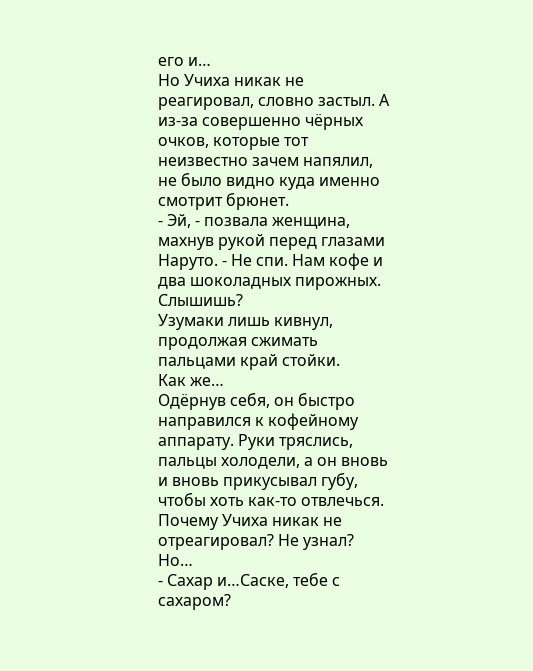его и…
Но Учиха никак не реагировал, словно застыл. А из-за совершенно чёрных очков, которые тот неизвестно зачем напялил, не было видно куда именно смотрит брюнет.
- Эй, - позвала женщина, махнув рукой перед глазами Наруто. - Не спи. Нам кофе и два шоколадных пирожных. Слышишь?
Узумаки лишь кивнул, продолжая сжимать пальцами край стойки.
Как же…
Одёрнув себя, он быстро направился к кофейному аппарату. Руки тряслись, пальцы холодели, а он вновь и вновь прикусывал губу, чтобы хоть как-то отвлечься. Почему Учиха никак не отреагировал? Не узнал? Но…
- Сахар и…Саске, тебе с сахаром?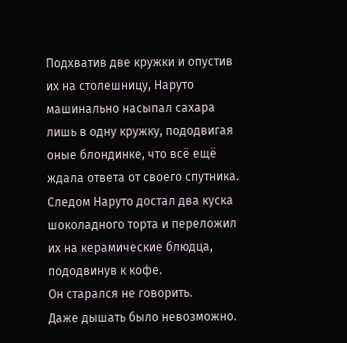Подхватив две кружки и опустив их на столешницу, Наруто машинально насыпал сахара лишь в одну кружку, пододвигая оные блондинке, что всё ещё ждала ответа от своего спутника. Следом Наруто достал два куска шоколадного торта и переложил их на керамические блюдца, пододвинув к кофе.
Он старался не говорить.
Даже дышать было невозможно.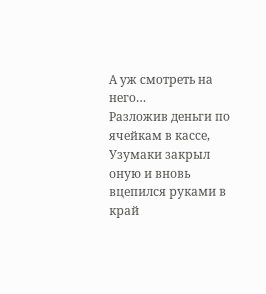А уж смотреть на него…
Разложив деньги по ячейкам в кассе, Узумаки закрыл оную и вновь вцепился руками в край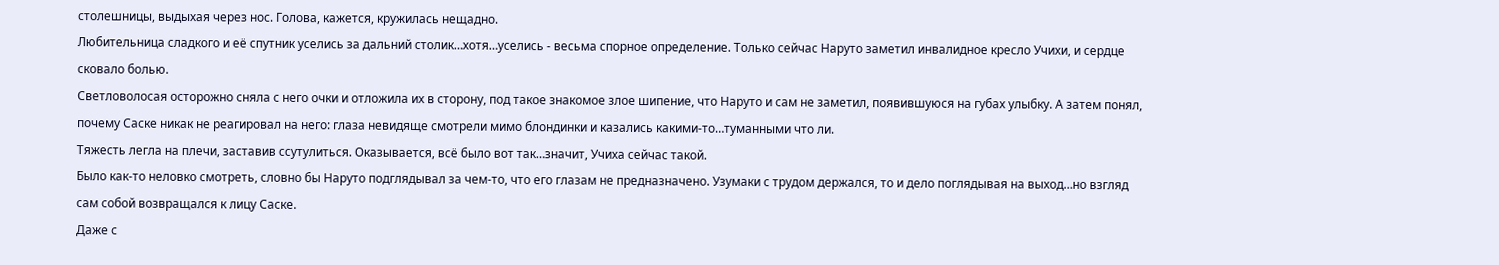столешницы, выдыхая через нос. Голова, кажется, кружилась нещадно.
Любительница сладкого и её спутник уселись за дальний столик…хотя…уселись - весьма спорное определение. Только сейчас Наруто заметил инвалидное кресло Учихи, и сердце сковало болью.
Светловолосая осторожно сняла с него очки и отложила их в сторону, под такое знакомое злое шипение, что Наруто и сам не заметил, появившуюся на губах улыбку. А затем понял, почему Саске никак не реагировал на него: глаза невидяще смотрели мимо блондинки и казались какими-то…туманными что ли.
Тяжесть легла на плечи, заставив ссутулиться. Оказывается, всё было вот так…значит, Учиха сейчас такой.
Было как-то неловко смотреть, словно бы Наруто подглядывал за чем-то, что его глазам не предназначено. Узумаки с трудом держался, то и дело поглядывая на выход…но взгляд сам собой возвращался к лицу Саске.
Даже с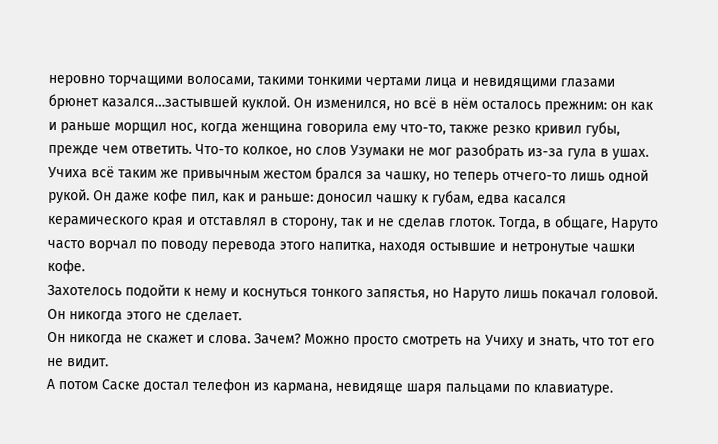неровно торчащими волосами, такими тонкими чертами лица и невидящими глазами брюнет казался…застывшей куклой. Он изменился, но всё в нём осталось прежним: он как и раньше морщил нос, когда женщина говорила ему что-то, также резко кривил губы, прежде чем ответить. Что-то колкое, но слов Узумаки не мог разобрать из-за гула в ушах.
Учиха всё таким же привычным жестом брался за чашку, но теперь отчего-то лишь одной рукой. Он даже кофе пил, как и раньше: доносил чашку к губам, едва касался керамического края и отставлял в сторону, так и не сделав глоток. Тогда, в общаге, Наруто часто ворчал по поводу перевода этого напитка, находя остывшие и нетронутые чашки кофе.
Захотелось подойти к нему и коснуться тонкого запястья, но Наруто лишь покачал головой. Он никогда этого не сделает.
Он никогда не скажет и слова. Зачем? Можно просто смотреть на Учиху и знать, что тот его не видит.
А потом Саске достал телефон из кармана, невидяще шаря пальцами по клавиатуре.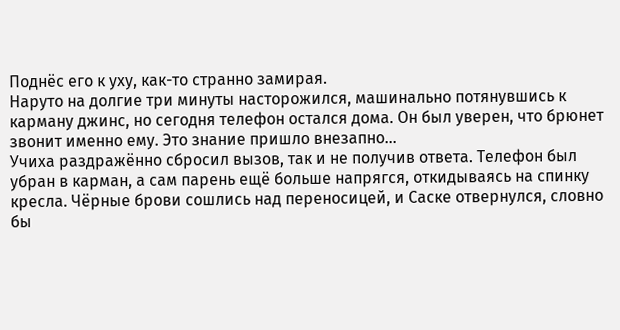Поднёс его к уху, как-то странно замирая.
Наруто на долгие три минуты насторожился, машинально потянувшись к карману джинс, но сегодня телефон остался дома. Он был уверен, что брюнет звонит именно ему. Это знание пришло внезапно…
Учиха раздражённо сбросил вызов, так и не получив ответа. Телефон был убран в карман, а сам парень ещё больше напрягся, откидываясь на спинку кресла. Чёрные брови сошлись над переносицей, и Саске отвернулся, словно бы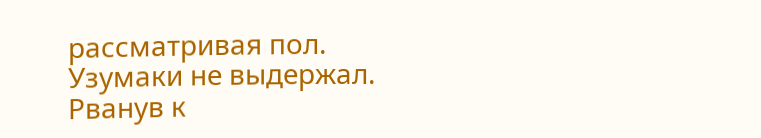рассматривая пол.
Узумаки не выдержал. Рванув к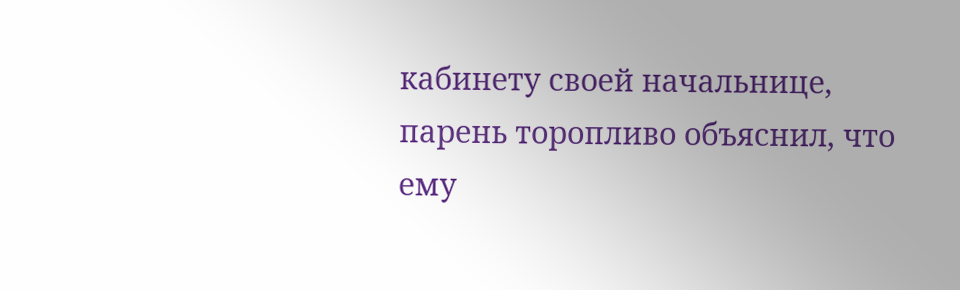кабинету своей начальнице, парень торопливо объяснил, что ему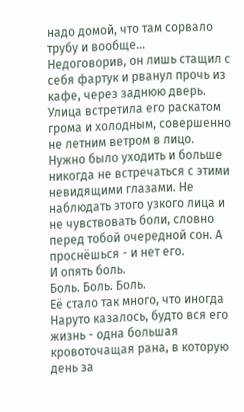надо домой, что там сорвало трубу и вообще…
Недоговорив, он лишь стащил с себя фартук и рванул прочь из кафе, через заднюю дверь.
Улица встретила его раскатом грома и холодным, совершенно не летним ветром в лицо. Нужно было уходить и больше никогда не встречаться с этими невидящими глазами. Не наблюдать этого узкого лица и не чувствовать боли, словно перед тобой очередной сон. А проснёшься - и нет его.
И опять боль.
Боль. Боль. Боль.
Её стало так много, что иногда Наруто казалось, будто вся его жизнь - одна большая кровоточащая рана, в которую день за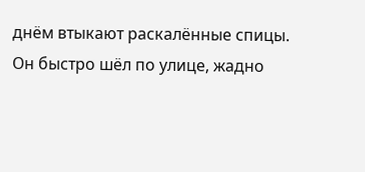днём втыкают раскалённые спицы.
Он быстро шёл по улице, жадно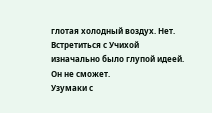глотая холодный воздух. Нет. Встретиться с Учихой изначально было глупой идеей. Он не сможет.
Узумаки с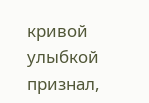кривой улыбкой признал,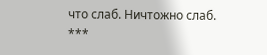что слаб. Ничтожно слаб.
***